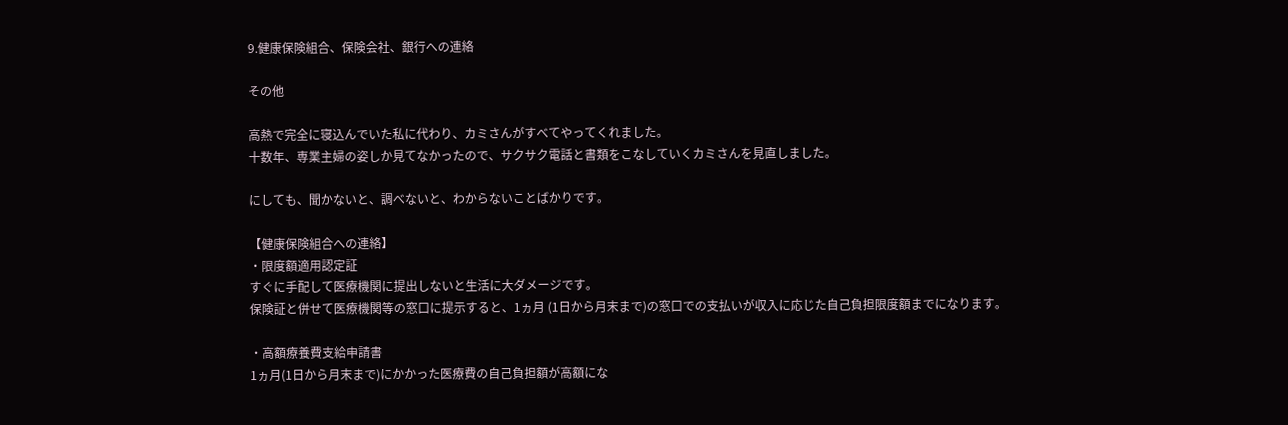9.健康保険組合、保険会社、銀行への連絡

その他

高熱で完全に寝込んでいた私に代わり、カミさんがすべてやってくれました。
十数年、専業主婦の姿しか見てなかったので、サクサク電話と書類をこなしていくカミさんを見直しました。

にしても、聞かないと、調べないと、わからないことばかりです。

【健康保険組合への連絡】
・限度額適用認定証
すぐに手配して医療機関に提出しないと生活に大ダメージです。
保険証と併せて医療機関等の窓口に提示すると、1ヵ月 (1日から月末まで)の窓口での支払いが収入に応じた自己負担限度額までになります。

・高額療養費支給申請書
1ヵ月(1日から月末まで)にかかった医療費の自己負担額が高額にな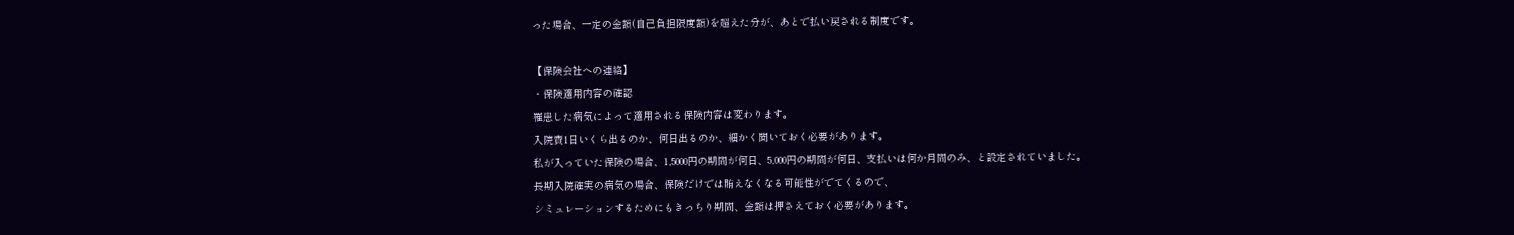った場合、一定の金額(自己負担限度額)を超えた分が、あとで払い戻される制度です。

【保険会社への連絡】
・保険適用内容の確認
罹患した病気によって適用される保険内容は変わります。
入院費1日いくら出るのか、何日出るのか、細かく聞いておく必要があります。
私が入っていた保険の場合、1,5000円の期間が何日、5,000円の期間が何日、支払いは何か月間のみ、と設定されていました。
長期入院確実の病気の場合、保険だけでは賄えなくなる可能性がでてくるので、
シミュレーションするためにもきっちり期間、金額は押さえておく必要があります。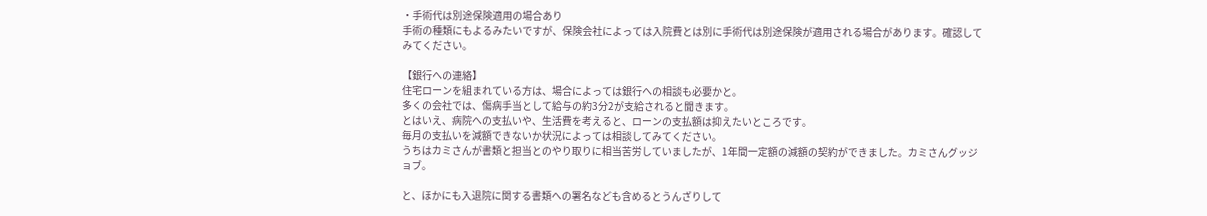・手術代は別途保険適用の場合あり
手術の種類にもよるみたいですが、保険会社によっては入院費とは別に手術代は別途保険が適用される場合があります。確認してみてください。

【銀行への連絡】
住宅ローンを組まれている方は、場合によっては銀行への相談も必要かと。
多くの会社では、傷病手当として給与の約3分2が支給されると聞きます。
とはいえ、病院への支払いや、生活費を考えると、ローンの支払額は抑えたいところです。
毎月の支払いを減額できないか状況によっては相談してみてください。
うちはカミさんが書類と担当とのやり取りに相当苦労していましたが、1年間一定額の減額の契約ができました。カミさんグッジョブ。

と、ほかにも入退院に関する書類への署名なども含めるとうんざりして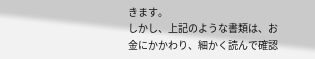きます。
しかし、上記のような書類は、お金にかかわり、細かく読んで確認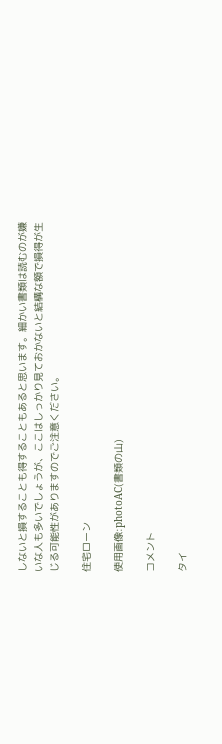しないと損することも得することもあると思います。細かい書類は読むのが嫌いな人も多いでしょうが、ここはしっかり見ておかないと結構な額で損得が生じる可能性がありますのでご注意ください。

住宅ローン

使用画像:photoAC(書類の山)

コメント

タイ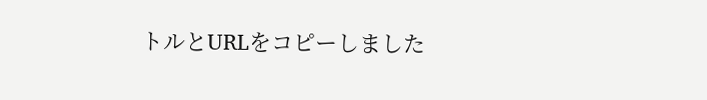トルとURLをコピーしました